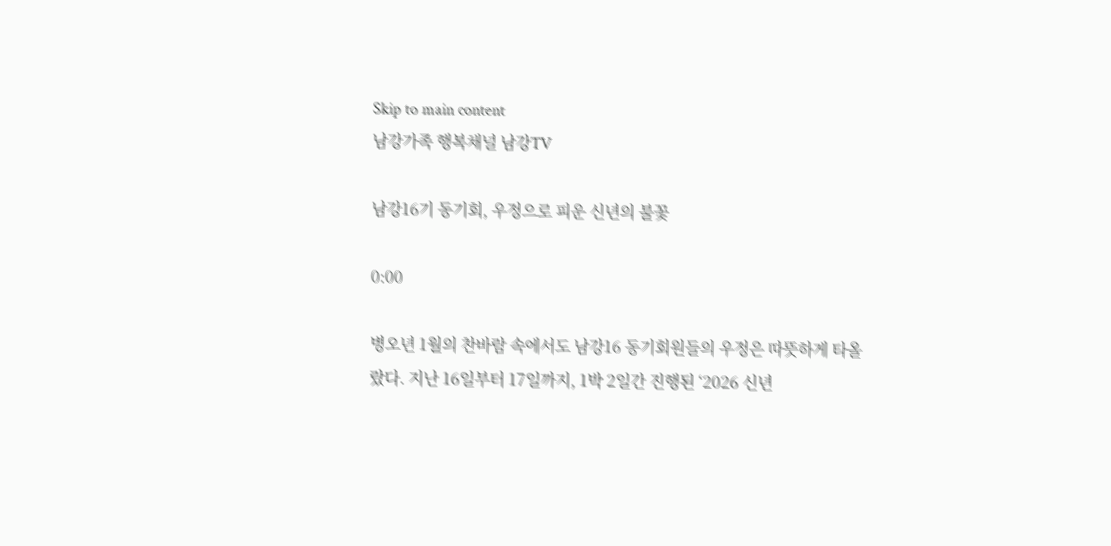Skip to main content
남강가족 행복채널 남강TV

남강16기 동기회, 우정으로 피운 신년의 불꽃

0:00

병오년 1월의 찬바람 속에서도 남강16 동기회원들의 우정은 따뜻하게 타올랐다. 지난 16일부터 17일까지, 1박 2일간 진행된 ‘2026 신년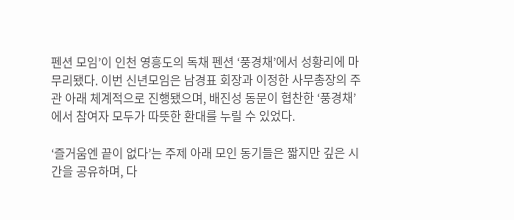펜션 모임’이 인천 영흥도의 독채 펜션 ‘풍경채’에서 성황리에 마무리됐다. 이번 신년모임은 남경표 회장과 이정한 사무총장의 주관 아래 체계적으로 진행됐으며, 배진성 동문이 협찬한 ‘풍경채’에서 참여자 모두가 따뜻한 환대를 누릴 수 있었다.

‘즐거움엔 끝이 없다’는 주제 아래 모인 동기들은 짧지만 깊은 시간을 공유하며, 다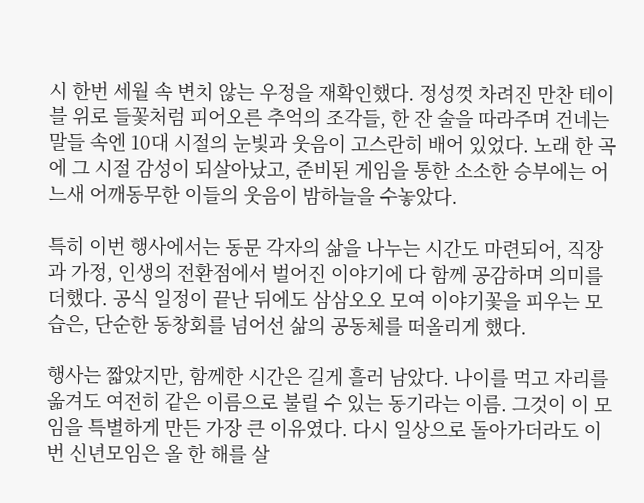시 한번 세월 속 변치 않는 우정을 재확인했다. 정성껏 차려진 만찬 테이블 위로 들꽃처럼 피어오른 추억의 조각들, 한 잔 술을 따라주며 건네는 말들 속엔 10대 시절의 눈빛과 웃음이 고스란히 배어 있었다. 노래 한 곡에 그 시절 감성이 되살아났고, 준비된 게임을 통한 소소한 승부에는 어느새 어깨동무한 이들의 웃음이 밤하늘을 수놓았다.

특히 이번 행사에서는 동문 각자의 삶을 나누는 시간도 마련되어, 직장과 가정, 인생의 전환점에서 벌어진 이야기에 다 함께 공감하며 의미를 더했다. 공식 일정이 끝난 뒤에도 삼삼오오 모여 이야기꽃을 피우는 모습은, 단순한 동창회를 넘어선 삶의 공동체를 떠올리게 했다.

행사는 짧았지만, 함께한 시간은 길게 흘러 남았다. 나이를 먹고 자리를 옮겨도 여전히 같은 이름으로 불릴 수 있는 동기라는 이름. 그것이 이 모임을 특별하게 만든 가장 큰 이유였다. 다시 일상으로 돌아가더라도 이번 신년모임은 올 한 해를 살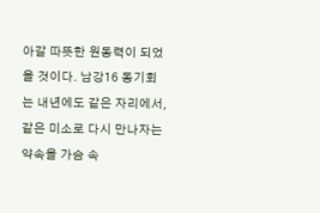아갈 따뜻한 원동력이 되었을 것이다. 남강16 동기회는 내년에도 같은 자리에서, 같은 미소로 다시 만나자는 약속을 가슴 속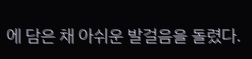에 담은 채 아쉬운 발걸음을 돌렸다.